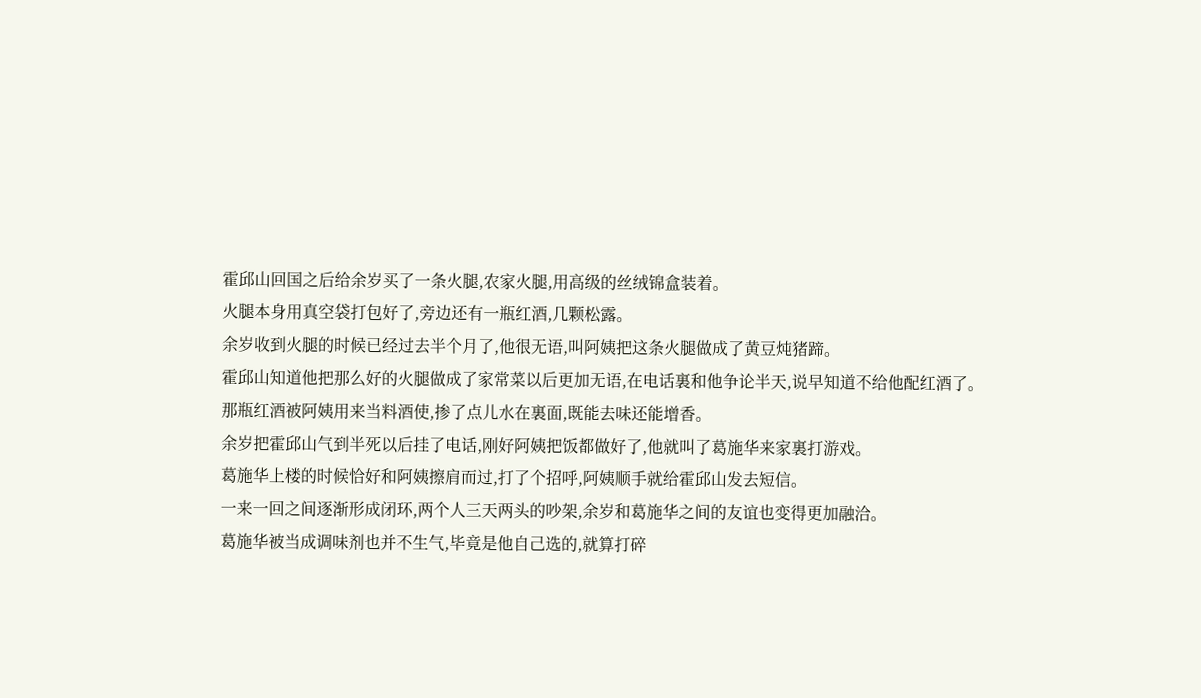霍邱山回国之后给余岁买了一条火腿,农家火腿,用高级的丝绒锦盒装着。
火腿本身用真空袋打包好了,旁边还有一瓶红酒,几颗松露。
余岁收到火腿的时候已经过去半个月了,他很无语,叫阿姨把这条火腿做成了黄豆炖猪蹄。
霍邱山知道他把那么好的火腿做成了家常菜以后更加无语,在电话裏和他争论半天,说早知道不给他配红酒了。
那瓶红酒被阿姨用来当料酒使,掺了点儿水在裏面,既能去味还能增香。
余岁把霍邱山气到半死以后挂了电话,刚好阿姨把饭都做好了,他就叫了葛施华来家裏打游戏。
葛施华上楼的时候恰好和阿姨擦肩而过,打了个招呼,阿姨顺手就给霍邱山发去短信。
一来一回之间逐渐形成闭环,两个人三天两头的吵架,余岁和葛施华之间的友谊也变得更加融洽。
葛施华被当成调味剂也并不生气,毕竟是他自己选的,就算打碎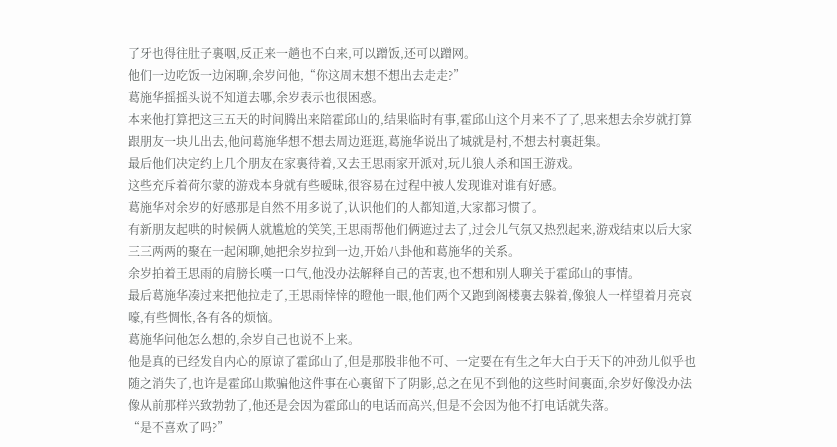了牙也得往肚子裏咽,反正来一趟也不白来,可以蹭饭,还可以蹭网。
他们一边吃饭一边闲聊,余岁问他,“你这周末想不想出去走走?”
葛施华摇摇头说不知道去哪,余岁表示也很困惑。
本来他打算把这三五天的时间腾出来陪霍邱山的,结果临时有事,霍邱山这个月来不了了,思来想去余岁就打算跟朋友一块儿出去,他问葛施华想不想去周边逛逛,葛施华说出了城就是村,不想去村裏赶集。
最后他们决定约上几个朋友在家裏待着,又去王思雨家开派对,玩儿狼人杀和国王游戏。
这些充斥着荷尔蒙的游戏本身就有些暧昧,很容易在过程中被人发现谁对谁有好感。
葛施华对余岁的好感那是自然不用多说了,认识他们的人都知道,大家都习惯了。
有新朋友起哄的时候俩人就尴尬的笑笑,王思雨帮他们俩遮过去了,过会儿气氛又热烈起来,游戏结束以后大家三三两两的聚在一起闲聊,她把余岁拉到一边,开始八卦他和葛施华的关系。
余岁拍着王思雨的肩膀长嘆一口气,他没办法解释自己的苦衷,也不想和别人聊关于霍邱山的事情。
最后葛施华凑过来把他拉走了,王思雨悻悻的瞪他一眼,他们两个又跑到阁楼裏去躲着,像狼人一样望着月亮哀嚎,有些惆怅,各有各的烦恼。
葛施华问他怎么想的,余岁自己也说不上来。
他是真的已经发自内心的原谅了霍邱山了,但是那股非他不可、一定要在有生之年大白于天下的冲劲儿似乎也随之消失了,也许是霍邱山欺骗他这件事在心裏留下了阴影,总之在见不到他的这些时间裏面,余岁好像没办法像从前那样兴致勃勃了,他还是会因为霍邱山的电话而高兴,但是不会因为他不打电话就失落。
“是不喜欢了吗?”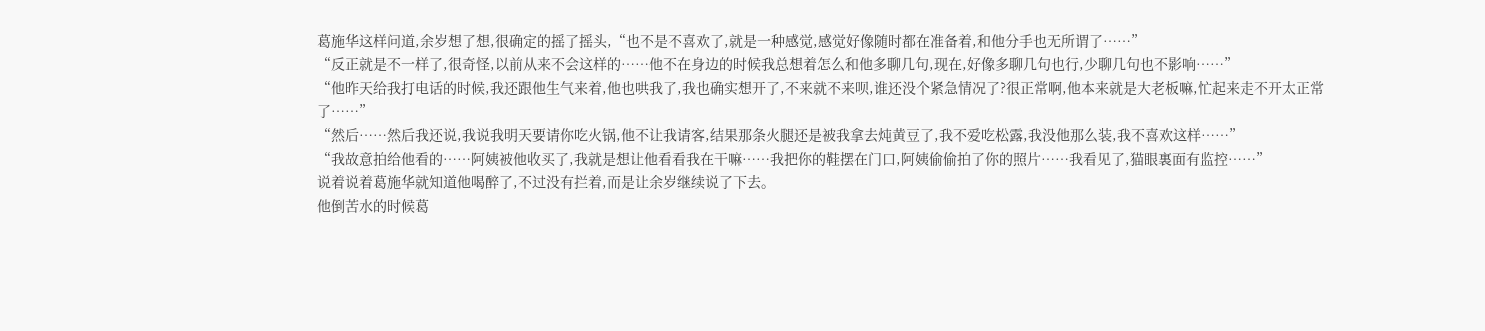葛施华这样问道,余岁想了想,很确定的摇了摇头,“也不是不喜欢了,就是一种感觉,感觉好像随时都在准备着,和他分手也无所谓了……”
“反正就是不一样了,很奇怪,以前从来不会这样的……他不在身边的时候我总想着怎么和他多聊几句,现在,好像多聊几句也行,少聊几句也不影响……”
“他昨天给我打电话的时候,我还跟他生气来着,他也哄我了,我也确实想开了,不来就不来呗,谁还没个紧急情况了?很正常啊,他本来就是大老板嘛,忙起来走不开太正常了……”
“然后……然后我还说,我说我明天要请你吃火锅,他不让我请客,结果那条火腿还是被我拿去炖黄豆了,我不爱吃松露,我没他那么装,我不喜欢这样……”
“我故意拍给他看的……阿姨被他收买了,我就是想让他看看我在干嘛……我把你的鞋摆在门口,阿姨偷偷拍了你的照片……我看见了,猫眼裏面有监控……”
说着说着葛施华就知道他喝醉了,不过没有拦着,而是让余岁继续说了下去。
他倒苦水的时候葛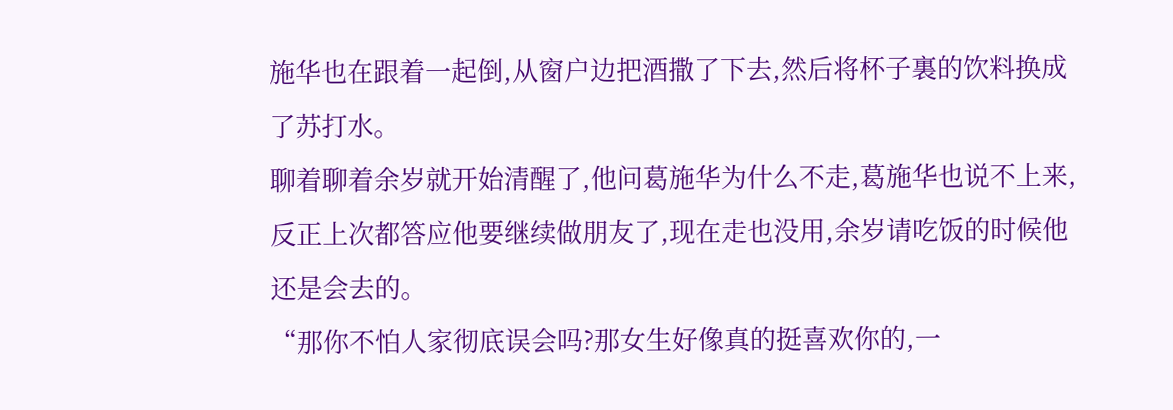施华也在跟着一起倒,从窗户边把酒撒了下去,然后将杯子裏的饮料换成了苏打水。
聊着聊着余岁就开始清醒了,他问葛施华为什么不走,葛施华也说不上来,反正上次都答应他要继续做朋友了,现在走也没用,余岁请吃饭的时候他还是会去的。
“那你不怕人家彻底误会吗?那女生好像真的挺喜欢你的,一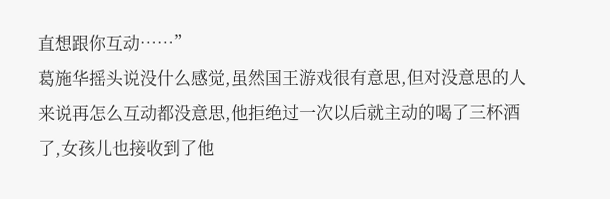直想跟你互动……”
葛施华摇头说没什么感觉,虽然国王游戏很有意思,但对没意思的人来说再怎么互动都没意思,他拒绝过一次以后就主动的喝了三杯酒了,女孩儿也接收到了他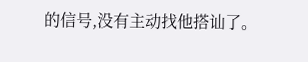的信号,没有主动找他搭讪了。